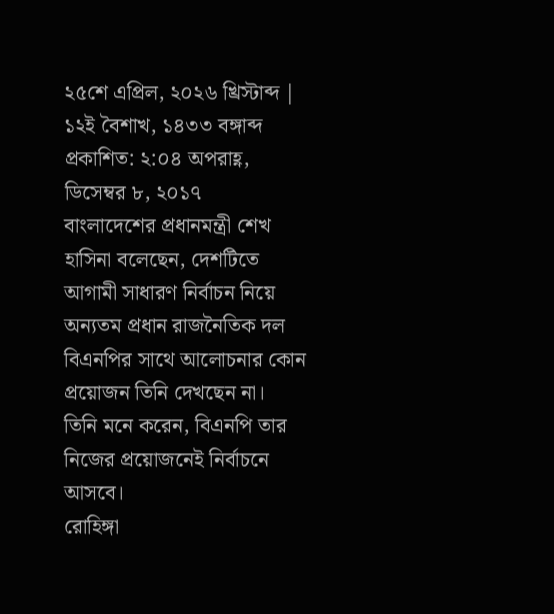২৫শে এপ্রিল, ২০২৬ খ্রিস্টাব্দ | ১২ই বৈশাখ, ১৪৩৩ বঙ্গাব্দ
প্রকাশিত: ২:০৪ অপরাহ্ণ, ডিসেম্বর ৮, ২০১৭
বাংলাদেশের প্রধানমন্ত্রী শেখ হাসিনা বলেছেন, দেশটিতে আগামী সাধারণ নির্বাচন নিয়ে অন্যতম প্রধান রাজনৈতিক দল বিএনপির সাথে আলোচনার কোন প্রয়োজন তিনি দেখছেন না।
তিনি মনে করেন, বিএনপি তার নিজের প্রয়োজনেই নির্বাচনে আসবে।
রোহিঙ্গা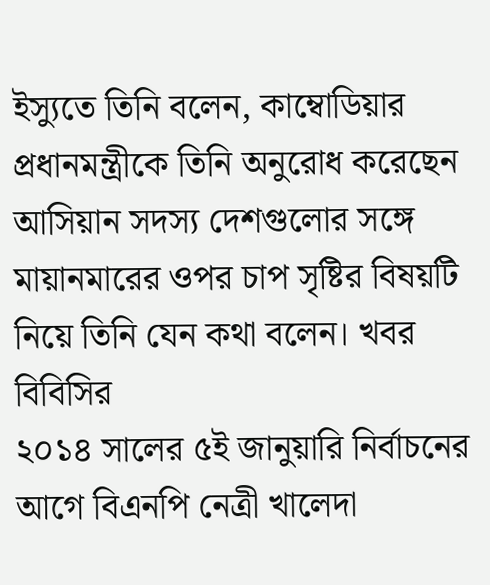ইস্যুতে তিনি বলেন, কাম্বোডিয়ার প্রধানমন্ত্রীকে তিনি অনুরোধ করেছেন আসিয়ান সদস্য দেশগুলোর সঙ্গে মায়ানমারের ওপর চাপ সৃষ্টির বিষয়টি নিয়ে তিনি যেন কথা বলেন। খবর বিবিসির
২০১৪ সালের ৫ই জানুয়ারি নির্বাচনের আগে বিএনপি নেত্রী খালেদা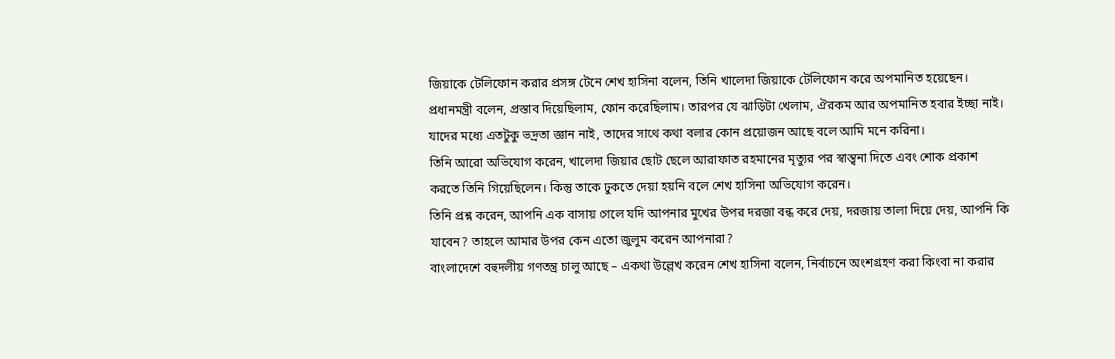জিয়াকে টেলিফোন করার প্রসঙ্গ টেনে শেখ হাসিনা বলেন, তিনি খালেদা জিয়াকে টেলিফোন করে অপমানিত হয়েছেন।
প্রধানমন্ত্রী বলেন, প্রস্তাব দিয়েছিলাম, ফোন করেছিলাম। তারপর যে ঝাড়িটা খেলাম, ঐরকম আর অপমানিত হবার ইচ্ছা নাই। যাদের মধ্যে এতটুকু ভদ্রতা জ্ঞান নাই, তাদের সাথে কথা বলার কোন প্রয়োজন আছে বলে আমি মনে করিনা।
তিনি আরো অভিযোগ করেন, খালেদা জিয়ার ছোট ছেলে আরাফাত রহমানের মৃত্যুর পর স্বান্ত্বনা দিতে এবং শোক প্রকাশ করতে তিনি গিয়েছিলেন। কিন্তু তাকে ঢুকতে দেয়া হয়নি বলে শেখ হাসিনা অভিযোগ করেন।
তিনি প্রশ্ন করেন, আপনি এক বাসায় গেলে যদি আপনার মুখের উপর দরজা বন্ধ করে দেয়, দরজায় তালা দিয়ে দেয়, আপনি কি যাবেন? তাহলে আমার উপর কেন এতো জুলুম করেন আপনারা?
বাংলাদেশে বহুদলীয় গণতন্ত্র চালু আছে – একথা উল্লেখ করেন শেখ হাসিনা বলেন, নির্বাচনে অংশগ্রহণ করা কিংবা না করার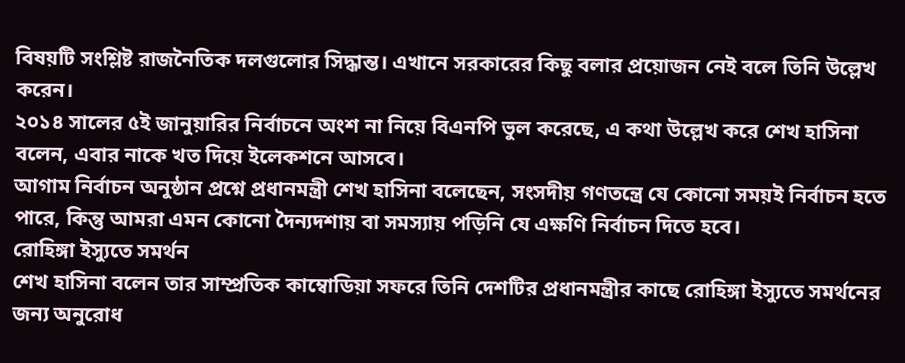বিষয়টি সংশ্লিষ্ট রাজনৈতিক দলগুলোর সিদ্ধান্ত। এখানে সরকারের কিছু বলার প্রয়োজন নেই বলে তিনি উল্লেখ করেন।
২০১৪ সালের ৫ই জানুয়ারির নির্বাচনে অংশ না নিয়ে বিএনপি ভুল করেছে, এ কথা উল্লেখ করে শেখ হাসিনা বলেন, এবার নাকে খত দিয়ে ইলেকশনে আসবে।
আগাম নির্বাচন অনুষ্ঠান প্রশ্নে প্রধানমন্ত্রী শেখ হাসিনা বলেছেন, সংসদীয় গণতন্ত্রে যে কোনো সময়ই নির্বাচন হতে পারে, কিন্তু আমরা এমন কোনো দৈন্যদশায় বা সমস্যায় পড়িনি যে এক্ষণি নির্বাচন দিতে হবে।
রোহিঙ্গা ইস্যুতে সমর্থন
শেখ হাসিনা বলেন তার সাম্প্রতিক কাম্বোডিয়া সফরে তিনি দেশটির প্রধানমন্ত্রীর কাছে রোহিঙ্গা ইস্যুতে সমর্থনের জন্য অনুরোধ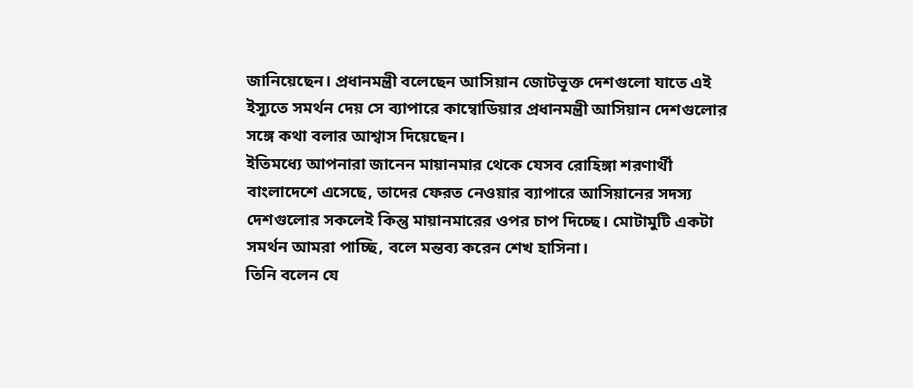জানিয়েছেন। প্রধানমন্ত্রী বলেছেন আসিয়ান জোটভূক্ত দেশগুলো যাতে এই ইস্যুতে সমর্থন দেয় সে ব্যাপারে কাম্বোডিয়ার প্রধানমন্ত্রী আসিয়ান দেশগুলোর সঙ্গে কথা বলার আশ্বাস দিয়েছেন।
ইতিমধ্যে আপনারা জানেন মায়ানমার থেকে যেসব রোহিঙ্গা শরণার্থী বাংলাদেশে এসেছে, তাদের ফেরত নেওয়ার ব্যাপারে আসিয়ানের সদস্য দেশগুলোর সকলেই কিন্তু মায়ানমারের ওপর চাপ দিচ্ছে। মোটামুটি একটা সমর্থন আমরা পাচ্ছি, বলে মন্তব্য করেন শেখ হাসিনা।
তিনি বলেন যে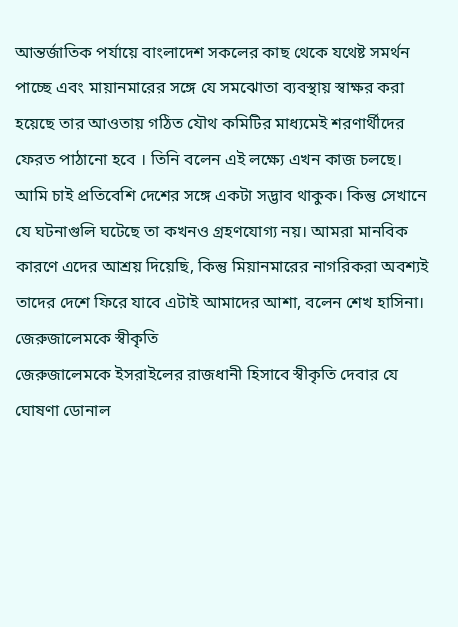আন্তর্জাতিক পর্যায়ে বাংলাদেশ সকলের কাছ থেকে যথেষ্ট সমর্থন পাচ্ছে এবং মায়ানমারের সঙ্গে যে সমঝোতা ব্যবস্থায় স্বাক্ষর করা হয়েছে তার আওতায় গঠিত যৌথ কমিটির মাধ্যমেই শরণার্থীদের ফেরত পাঠানো হবে । তিনি বলেন এই লক্ষ্যে এখন কাজ চলছে।
আমি চাই প্রতিবেশি দেশের সঙ্গে একটা সদ্ভাব থাকুক। কিন্তু সেখানে যে ঘটনাগুলি ঘটেছে তা কখনও গ্রহণযোগ্য নয়। আমরা মানবিক কারণে এদের আশ্রয় দিয়েছি, কিন্তু মিয়ানমারের নাগরিকরা অবশ্যই তাদের দেশে ফিরে যাবে এটাই আমাদের আশা, বলেন শেখ হাসিনা।
জেরুজালেমকে স্বীকৃতি
জেরুজালেমকে ইসরাইলের রাজধানী হিসাবে স্বীকৃতি দেবার যে ঘোষণা ডোনাল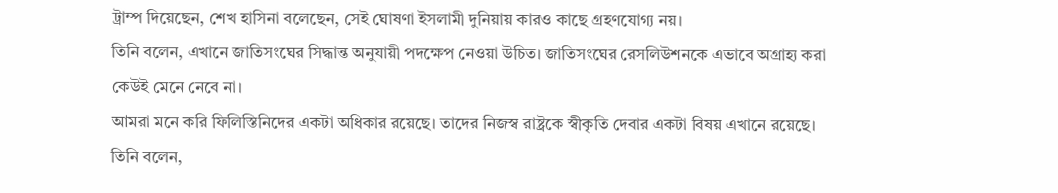ট্রাম্প দিয়েছেন, শেখ হাসিনা বলেছেন, সেই ঘোষণা ইসলামী দুনিয়ায় কারও কাছে গ্রহণযোগ্য নয়।
তিনি বলেন, এখানে জাতিসংঘের সিদ্ধান্ত অনুযায়ী পদক্ষেপ নেওয়া উচিত। জাতিসংঘের রেসলিউশনকে এভাবে অগ্রাহ্য করা কেউই মেনে নেবে না।
আমরা মনে করি ফিলিস্তিনিদের একটা অধিকার রয়েছে। তাদের নিজস্ব রাষ্ট্রকে স্বীকৃতি দেবার একটা বিষয় এখানে রয়েছে।
তিনি বলেন,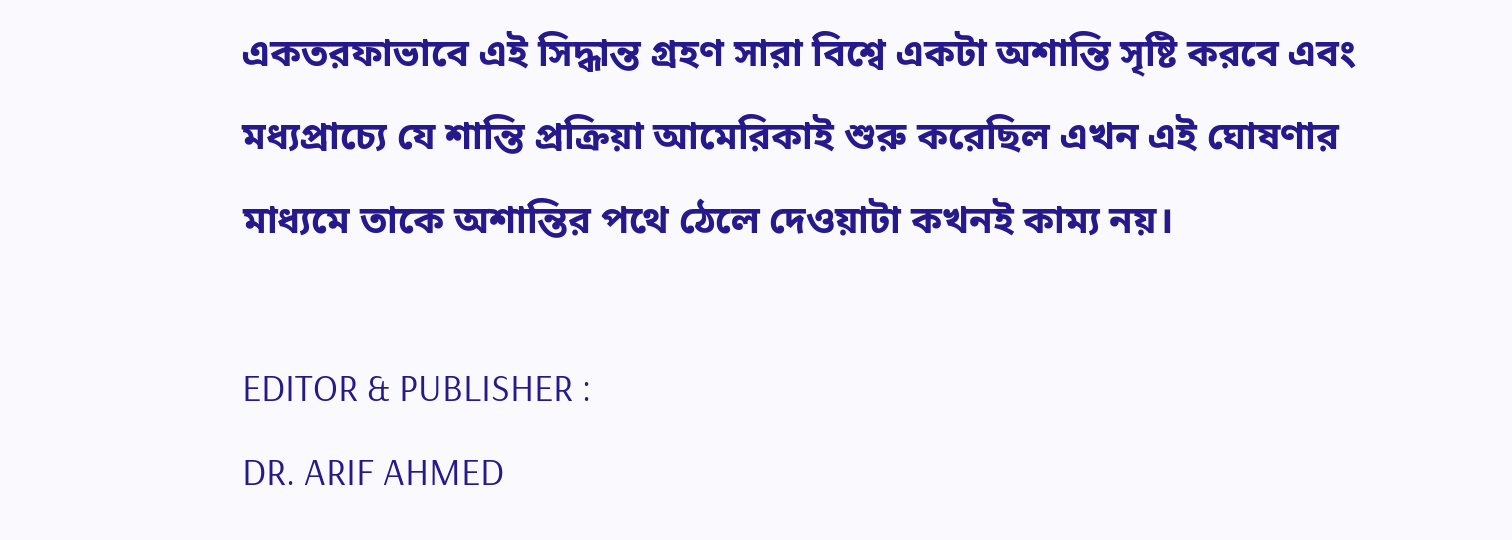একতরফাভাবে এই সিদ্ধান্ত গ্রহণ সারা বিশ্বে একটা অশান্তি সৃষ্টি করবে এবং মধ্যপ্রাচ্যে যে শান্তি প্রক্রিয়া আমেরিকাই শুরু করেছিল এখন এই ঘোষণার মাধ্যমে তাকে অশান্তির পথে ঠেলে দেওয়াটা কখনই কাম্য নয়।

EDITOR & PUBLISHER :
DR. ARIF AHMED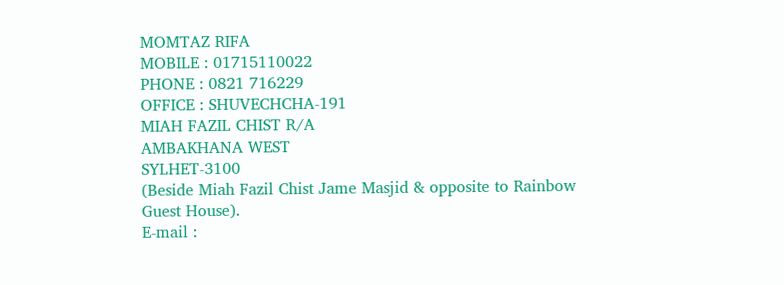MOMTAZ RIFA
MOBILE : 01715110022
PHONE : 0821 716229
OFFICE : SHUVECHCHA-191
MIAH FAZIL CHIST R/A
AMBAKHANA WEST
SYLHET-3100
(Beside Miah Fazil Chist Jame Masjid & opposite to Rainbow Guest House).
E-mail :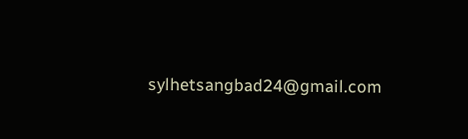sylhetsangbad24@gmail.com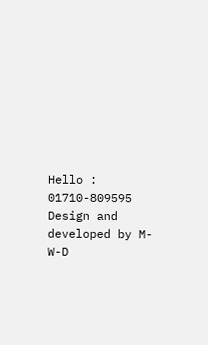Hello : 01710-809595
Design and developed by M-W-D